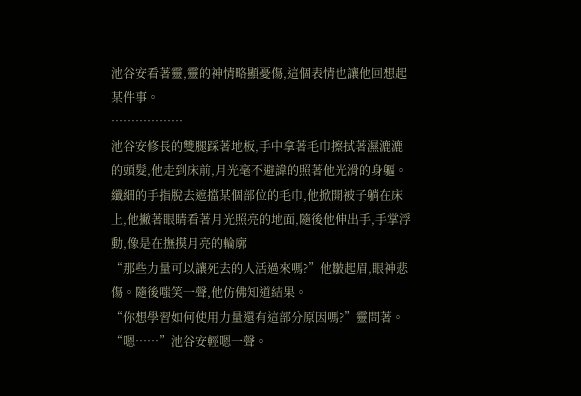池谷安看著靈,靈的神情略顯憂傷,這個表情也讓他回想起某件事。
………………
池谷安修長的雙腿踩著地板,手中拿著毛巾擦拭著濕漉漉的頭髮,他走到床前,月光毫不避諱的照著他光滑的身軀。
纖細的手指脫去遮擋某個部位的毛巾,他掀開被子躺在床上,他撇著眼睛看著月光照亮的地面,隨後他伸出手,手掌浮動,像是在撫摸月亮的輪廓
“那些力量可以讓死去的人活過來嗎?”他皺起眉,眼神悲傷。隨後嗤笑一聲,他仿佛知道結果。
“你想學習如何使用力量還有這部分原因嗎?”靈問著。
“嗯……”池谷安輕嗯一聲。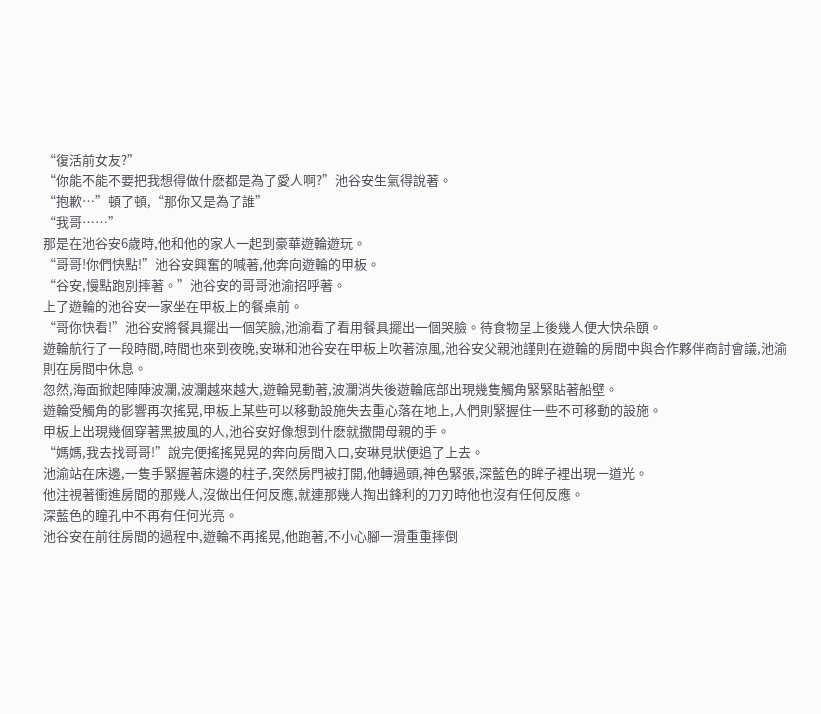“復活前女友?”
“你能不能不要把我想得做什麽都是為了愛人啊?”池谷安生氣得說著。
“抱歉…”頓了頓,“那你又是為了誰”
“我哥……”
那是在池谷安6歲時,他和他的家人一起到豪華遊輪遊玩。
“哥哥!你們快點!”池谷安興奮的喊著,他奔向遊輪的甲板。
“谷安,慢點跑別摔著。”池谷安的哥哥池渝招呼著。
上了遊輪的池谷安一家坐在甲板上的餐桌前。
“哥你快看!”池谷安將餐具擺出一個笑臉,池渝看了看用餐具擺出一個哭臉。待食物呈上後幾人便大快朵頤。
遊輪航行了一段時間,時間也來到夜晚,安琳和池谷安在甲板上吹著涼風,池谷安父親池謹則在遊輪的房間中與合作夥伴商討會議,池渝則在房間中休息。
忽然,海面掀起陣陣波瀾,波瀾越來越大,遊輪晃動著,波瀾消失後遊輪底部出現幾隻觸角緊緊貼著船壁。
遊輪受觸角的影響再次搖晃,甲板上某些可以移動設施失去重心落在地上,人們則緊握住一些不可移動的設施。
甲板上出現幾個穿著黑披風的人,池谷安好像想到什麽就撒開母親的手。
“媽媽,我去找哥哥!”說完便搖搖晃晃的奔向房間入口,安琳見狀便追了上去。
池渝站在床邊,一隻手緊握著床邊的柱子,突然房門被打開,他轉過頭,神色緊張,深藍色的眸子裡出現一道光。
他注視著衝進房間的那幾人,沒做出任何反應,就連那幾人掏出鋒利的刀刃時他也沒有任何反應。
深藍色的瞳孔中不再有任何光亮。
池谷安在前往房間的過程中,遊輪不再搖晃,他跑著,不小心腳一滑重重摔倒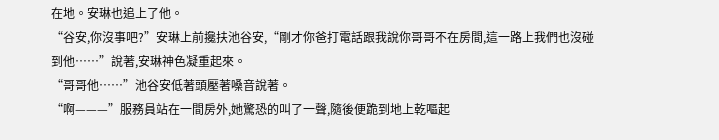在地。安琳也追上了他。
“谷安,你沒事吧?”安琳上前攙扶池谷安,“剛才你爸打電話跟我說你哥哥不在房間,這一路上我們也沒碰到他……”說著,安琳神色凝重起來。
“哥哥他……”池谷安低著頭壓著嗓音說著。
“啊———”服務員站在一間房外,她驚恐的叫了一聲,隨後便跪到地上乾嘔起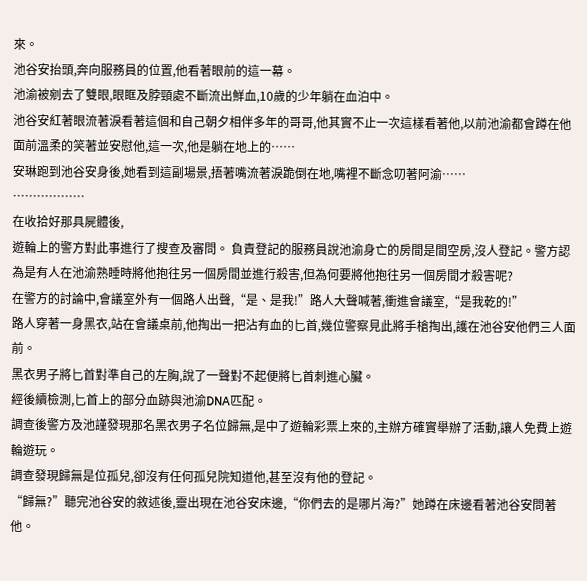來。
池谷安抬頭,奔向服務員的位置,他看著眼前的這一幕。
池渝被剜去了雙眼,眼眶及脖頸處不斷流出鮮血,10歲的少年躺在血泊中。
池谷安紅著眼流著淚看著這個和自己朝夕相伴多年的哥哥,他其實不止一次這樣看著他,以前池渝都會蹲在他面前溫柔的笑著並安慰他,這一次,他是躺在地上的……
安琳跑到池谷安身後,她看到這副場景,捂著嘴流著淚跪倒在地,嘴裡不斷念叨著阿渝……
………………
在收拾好那具屍體後,
遊輪上的警方對此事進行了搜查及審問。 負責登記的服務員說池渝身亡的房間是間空房,沒人登記。警方認為是有人在池渝熟睡時將他抱往另一個房間並進行殺害,但為何要將他抱往另一個房間才殺害呢?
在警方的討論中,會議室外有一個路人出聲,“是、是我!”路人大聲喊著,衝進會議室,“是我乾的!”
路人穿著一身黑衣,站在會議桌前,他掏出一把沾有血的匕首,幾位警察見此將手槍掏出,護在池谷安他們三人面前。
黑衣男子將匕首對準自己的左胸,說了一聲對不起便將匕首刺進心臟。
經後續檢測,匕首上的部分血跡與池渝DNA匹配。
調查後警方及池謹發現那名黑衣男子名位歸無,是中了遊輪彩票上來的,主辦方確實舉辦了活動,讓人免費上遊輪遊玩。
調查發現歸無是位孤兒,卻沒有任何孤兒院知道他,甚至沒有他的登記。
“歸無?”聽完池谷安的敘述後,靈出現在池谷安床邊,“你們去的是哪片海?”她蹲在床邊看著池谷安問著他。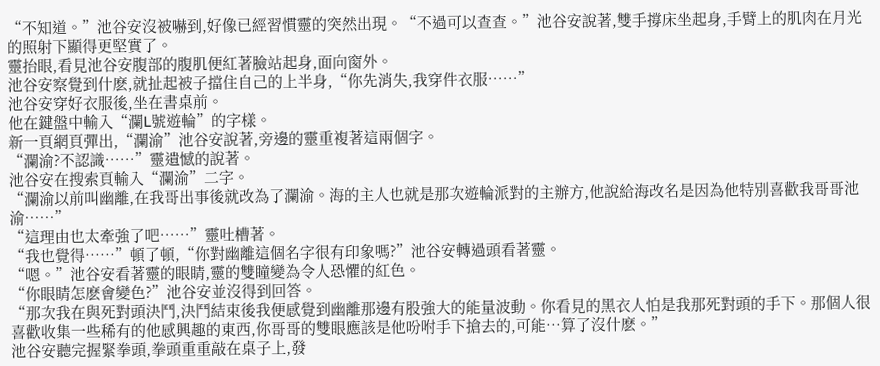“不知道。”池谷安沒被嚇到,好像已經習慣靈的突然出現。“不過可以查查。”池谷安說著,雙手撐床坐起身,手臂上的肌肉在月光的照射下顯得更堅實了。
靈抬眼,看見池谷安腹部的腹肌便紅著臉站起身,面向窗外。
池谷安察覺到什麽,就扯起被子擋住自己的上半身,“你先消失,我穿件衣服……”
池谷安穿好衣服後,坐在書桌前。
他在鍵盤中輸入“瀾L號遊輪”的字樣。
新一頁網頁彈出,“瀾渝”池谷安說著,旁邊的靈重複著這兩個字。
“瀾渝?不認識……”靈遺憾的說著。
池谷安在搜索頁輸入“瀾渝”二字。
“瀾渝以前叫幽離,在我哥出事後就改為了瀾渝。海的主人也就是那次遊輪派對的主辦方,他說給海改名是因為他特別喜歡我哥哥池渝……”
“這理由也太牽強了吧……”靈吐槽著。
“我也覺得……”頓了頓,“你對幽離這個名字很有印象嗎?”池谷安轉過頭看著靈。
“嗯。”池谷安看著靈的眼睛,靈的雙瞳變為令人恐懼的紅色。
“你眼睛怎麽會變色?”池谷安並沒得到回答。
“那次我在與死對頭決鬥,決鬥結束後我便感覺到幽離那邊有股強大的能量波動。你看見的黑衣人怕是我那死對頭的手下。那個人很喜歡收集一些稀有的他感興趣的東西,你哥哥的雙眼應該是他吩咐手下搶去的,可能…算了沒什麽。”
池谷安聽完握緊拳頭,拳頭重重敲在桌子上,發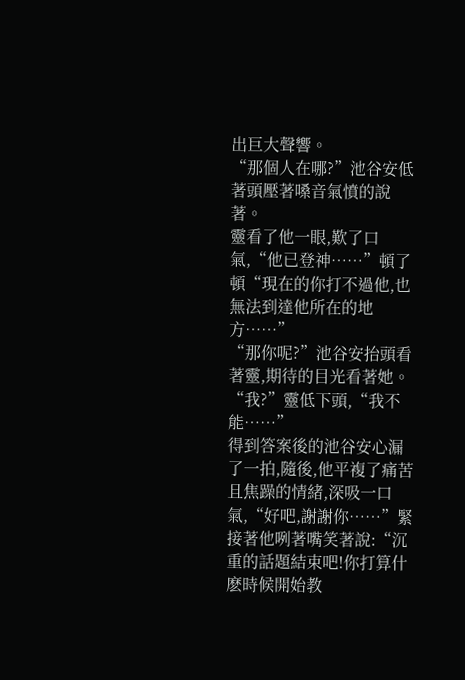出巨大聲響。
“那個人在哪?”池谷安低著頭壓著嗓音氣憤的說著。
靈看了他一眼,歎了口氣,“他已登神……”頓了頓“現在的你打不過他,也無法到達他所在的地方……”
“那你呢?”池谷安抬頭看著靈,期待的目光看著她。
“我?”靈低下頭,“我不能……”
得到答案後的池谷安心漏了一拍,隨後,他平複了痛苦且焦躁的情緒,深吸一口氣,“好吧,謝謝你……”緊接著他咧著嘴笑著說:“沉重的話題結束吧!你打算什麽時候開始教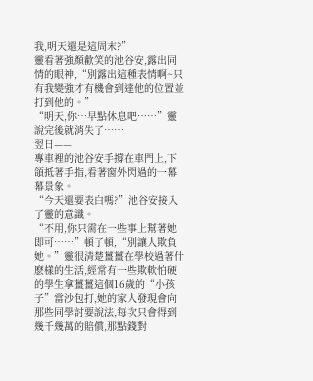我,明天還是這周末?”
靈看著強顏歡笑的池谷安,露出同情的眼神,“別露出這種表情啊~只有我變強才有機會到達他的位置並打到他的。”
“明天,你…早點休息吧……”靈說完後就消失了……
翌日——
專車裡的池谷安手撐在車門上,下頜抵著手指,看著窗外閃過的一幕幕景象。
“今天還要表白嗎?”池谷安接入了靈的意識。
“不用,你只需在一些事上幫著她即可……”頓了頓,“別讓人欺負她。”靈很清楚薑薑在學校過著什麽樣的生活,經常有一些欺軟怕硬的學生拿薑薑這個16歲的“小孩子”當沙包打,她的家人發現會向那些同學討要說法,每次只會得到幾千幾萬的賠償,那點錢對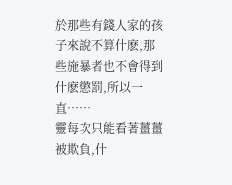於那些有錢人家的孩子來說不算什麽,那些施暴者也不會得到什麽懲罰,所以一直……
靈每次只能看著薑薑被欺負,什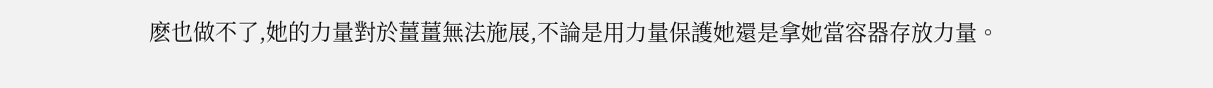麽也做不了,她的力量對於薑薑無法施展,不論是用力量保護她還是拿她當容器存放力量。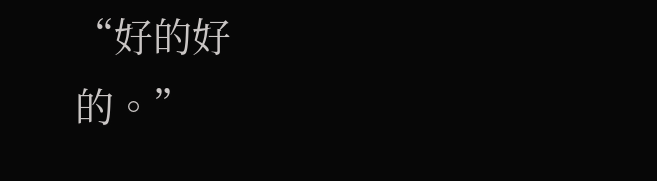“好的好的。”